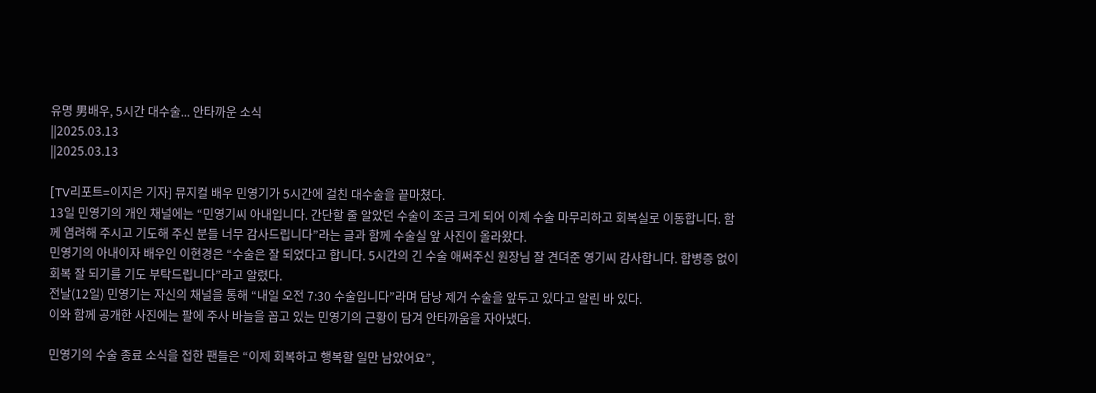유명 男배우, 5시간 대수술... 안타까운 소식
||2025.03.13
||2025.03.13

[TV리포트=이지은 기자] 뮤지컬 배우 민영기가 5시간에 걸친 대수술을 끝마쳤다.
13일 민영기의 개인 채널에는 “민영기씨 아내입니다. 간단할 줄 알았던 수술이 조금 크게 되어 이제 수술 마무리하고 회복실로 이동합니다. 함께 염려해 주시고 기도해 주신 분들 너무 감사드립니다”라는 글과 함께 수술실 앞 사진이 올라왔다.
민영기의 아내이자 배우인 이현경은 “수술은 잘 되었다고 합니다. 5시간의 긴 수술 애써주신 원장님 잘 견뎌준 영기씨 감사합니다. 합병증 없이 회복 잘 되기를 기도 부탁드립니다”라고 알렸다.
전날(12일) 민영기는 자신의 채널을 통해 “내일 오전 7:30 수술입니다”라며 담낭 제거 수술을 앞두고 있다고 알린 바 있다.
이와 함께 공개한 사진에는 팔에 주사 바늘을 꼽고 있는 민영기의 근황이 담겨 안타까움을 자아냈다.

민영기의 수술 종료 소식을 접한 팬들은 “이제 회복하고 행복할 일만 남았어요”,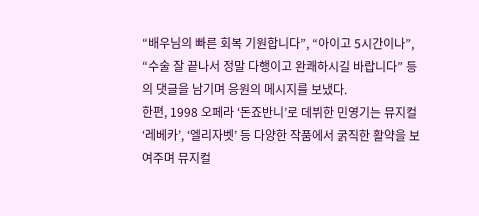“배우님의 빠른 회복 기원합니다”, “아이고 5시간이나”, “수술 잘 끝나서 정말 다행이고 완쾌하시길 바랍니다” 등의 댓글을 남기며 응원의 메시지를 보냈다.
한편, 1998 오페라 ‘돈죠반니’로 데뷔한 민영기는 뮤지컬 ‘레베카’, ‘엘리자벳’ 등 다양한 작품에서 굵직한 활약을 보여주며 뮤지컬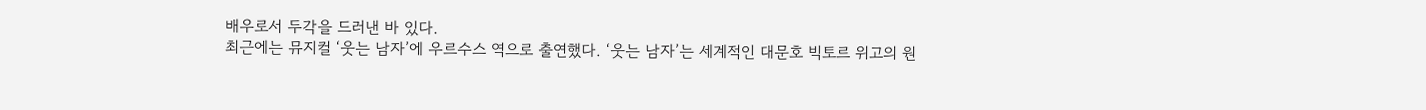배우로서 두각을 드러낸 바 있다.
최근에는 뮤지컬 ‘웃는 남자’에 우르수스 역으로 출연했다. ‘웃는 남자’는 세계적인 대문호 빅토르 위고의 원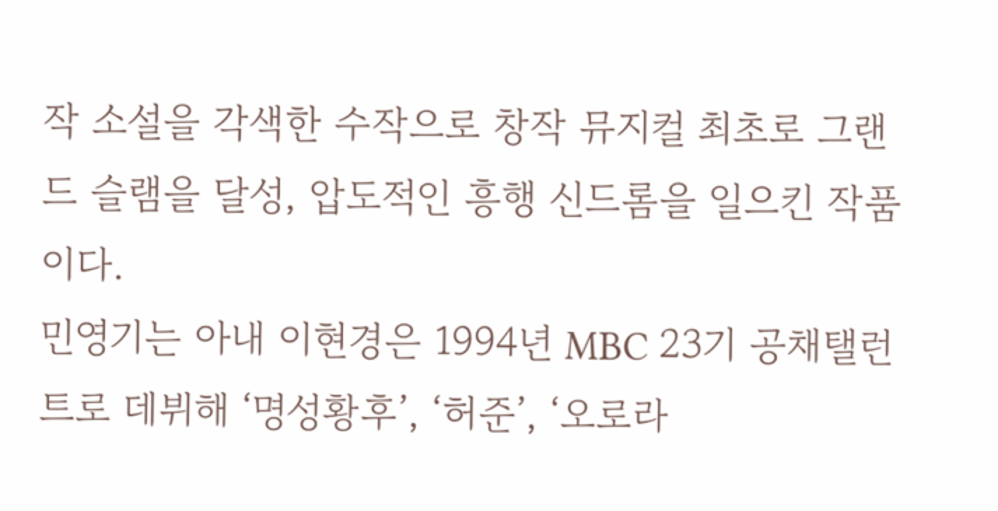작 소설을 각색한 수작으로 창작 뮤지컬 최초로 그랜드 슬램을 달성, 압도적인 흥행 신드롬을 일으킨 작품이다.
민영기는 아내 이현경은 1994년 MBC 23기 공채탤런트로 데뷔해 ‘명성황후’, ‘허준’, ‘오로라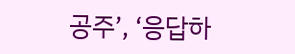공주’, ‘응답하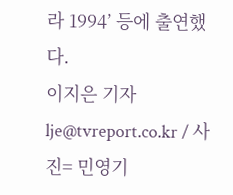라 1994’ 등에 출연했다.
이지은 기자 lje@tvreport.co.kr / 사진= 민영기